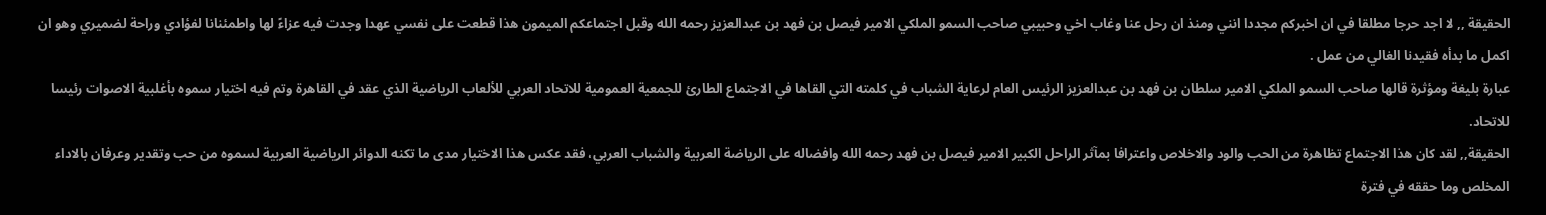الحقيقة ,, لا اجد حرجا مطلقا في ان اخبركم مجددا انني ومنذ ان رحل عنا وغاب اخي وحبيبي صاحب السمو الملكي الامير فيصل بن فهد بن عبدالعزيز رحمه الله وقبل اجتماعكم الميمون هذا قطعت على نفسي عهدا وجدت فيه عزاءً لها واطمئنانا لفؤادي وراحة لضميري وهو ان اكمل ما بدأه فقيدنا الغالي من عمل .
عبارة بليغة ومؤثرة قالها صاحب السمو الملكي الامير سلطان بن فهد بن عبدالعزيز الرئيس العام لرعاية الشباب في كلمته التي القاها في الاجتماع الطارئ للجمعية العمومية للاتحاد العربي للألعاب الرياضية الذي عقد في القاهرة وتم فيه اختيار سموه بأغلبية الاصوات رئيسا للاتحاد.
الحقيقة,, لقد كان هذا الاجتماع تظاهرة من الحب والود والاخلاص واعترافا بمآثر الراحل الكبير الامير فيصل بن فهد رحمه الله وافضاله على الرياضة العربية والشباب العربي، فقد عكس هذا الاختيار مدى ما تكنه الدوائر الرياضية العربية لسموه من حب وتقدير وعرفان بالاداء المخلص وما حققه في فترة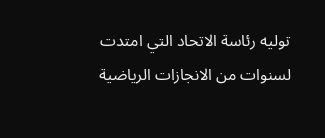توليه رئاسة الاتحاد التي امتدت لسنوات من الانجازات الرياضية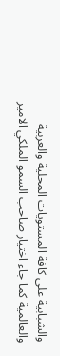والشبابية على كافة المستويات المحلية والعربية والعالمية كما جاء اختيار صاحب السمو الملكي الامير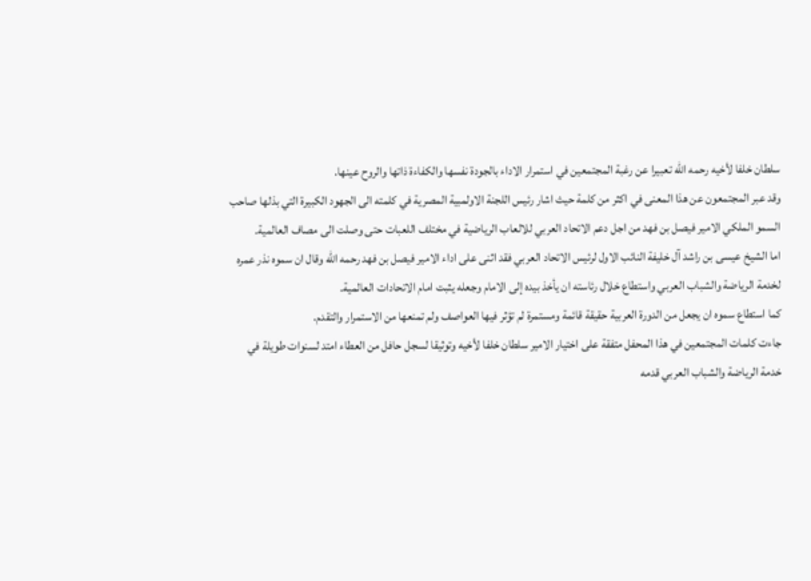سلطان خلفا لأخيه رحمه الله تعبيرا عن رغبة المجتمعين في استمرار الاداء بالجودة نفسها والكفاءة ذاتها والروح عينها.
وقد عبر المجتمعون عن هذا المعنى في اكثر من كلمة حيث اشار رئيس اللجنة الاولمبية المصرية في كلمته الى الجهود الكبيرة التي بذلها صاحب السمو الملكي الامير فيصل بن فهد من اجل دعم الاتحاد العربي للالعاب الرياضية في مختلف اللعبات حتى وصلت الى مصاف العالمية.
اما الشيخ عيسى بن راشد آل خليفة النائب الاول لرئيس الاتحاد العربي فقد اثنى على اداء الامير فيصل بن فهد رحمه الله وقال ان سموه نذر عمره لخدمة الرياضة والشباب العربي واستطاع خلال رئاسته ان يأخذ بيده إلى الامام وجعله يثبت امام الاتحادات العالمية.
كما استطاع سموه ان يجعل من الدورة العربية حقيقة قائمة ومستمرة لم تؤثر فيها العواصف ولم تمنعها من الاستمرار والتقدم.
جاءت كلمات المجتمعين في هذا المحفل متفقة على اختيار الامير سلطان خلفا لأخيه وتوثيقا لسجل حافل من العطاء امتد لسنوات طويلة في خدمة الرياضة والشباب العربي قدمه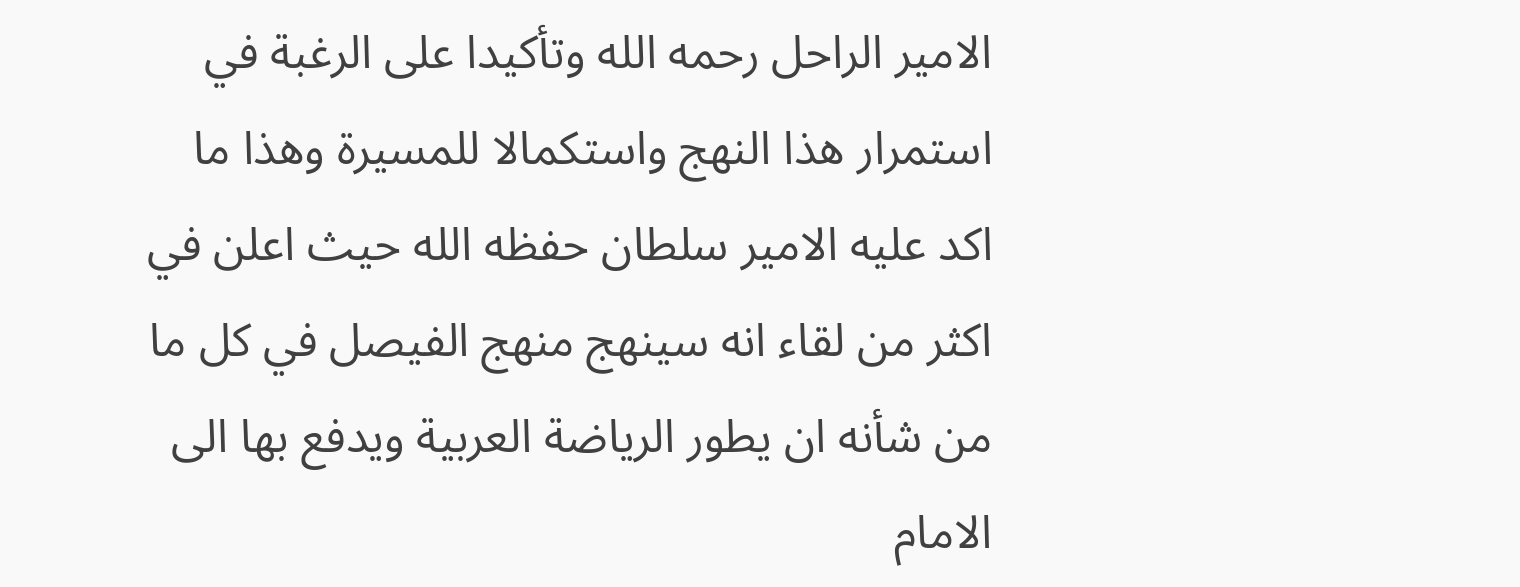الامير الراحل رحمه الله وتأكيدا على الرغبة في استمرار هذا النهج واستكمالا للمسيرة وهذا ما اكد عليه الامير سلطان حفظه الله حيث اعلن في اكثر من لقاء انه سينهج منهج الفيصل في كل ما من شأنه ان يطور الرياضة العربية ويدفع بها الى الامام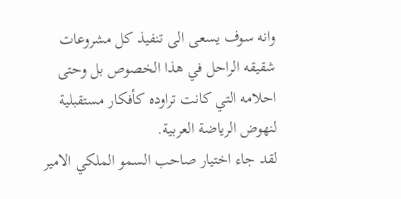وانه سوف يسعى الى تنفيذ كل مشروعات شقيقه الراحل في هذا الخصوص بل وحتى احلامه التي كانت تراوده كأفكار مستقبلية لنهوض الرياضة العربية.
لقد جاء اختيار صاحب السمو الملكي الامير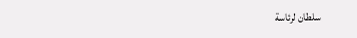سلطان لرئاسة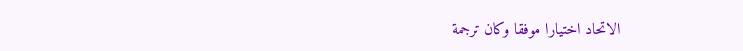الاتحاد اختيارا موفقا وكان ترجمة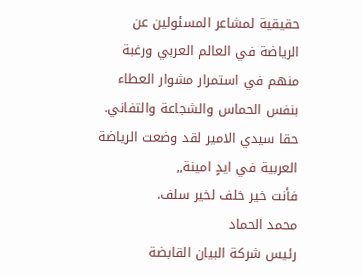حقيقية لمشاعر المسئولين عن الرياضة في العالم العربي ورغبة منهم في استمرار مشوار العطاء بنفس الحماس والشجاعة والتفاني.
حقا سيدي الامير لقد وضعت الرياضة العربية في ايدٍ امينة,,
فأنت خير خلف لخير سلف.
محمد الحماد
رئيس شركة البيان القابضة